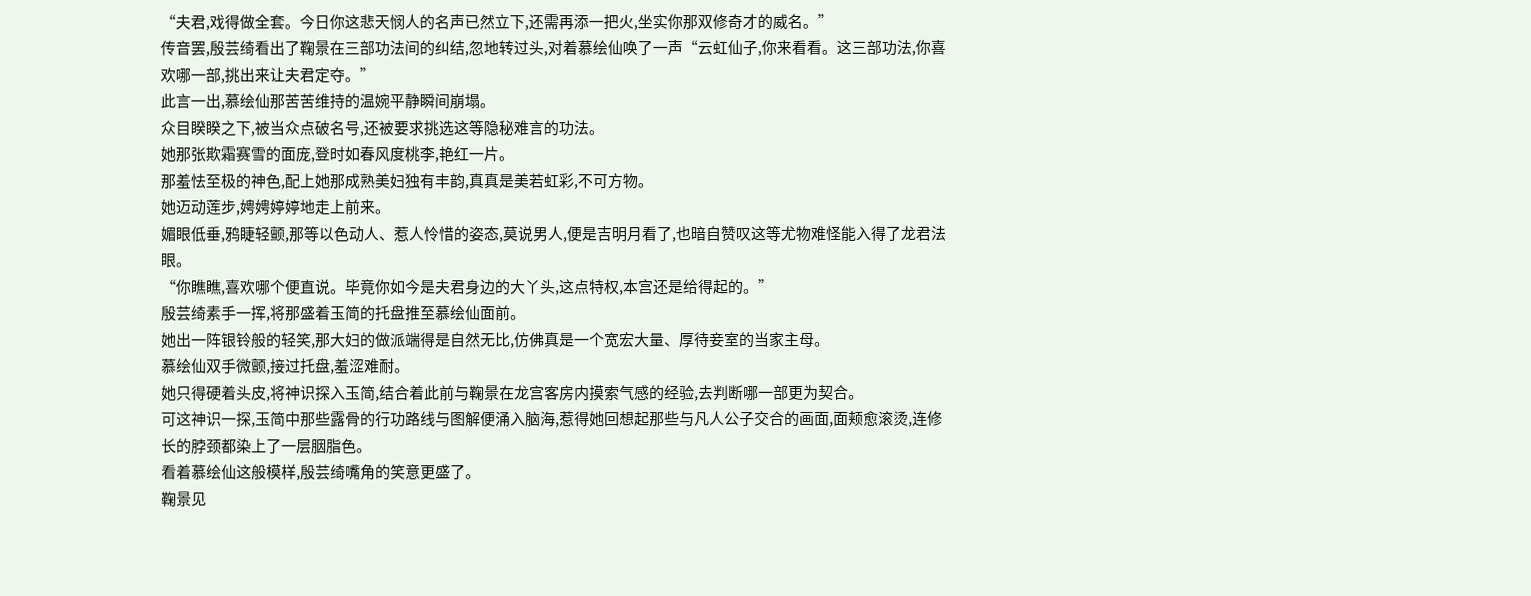“夫君,戏得做全套。今日你这悲天悯人的名声已然立下,还需再添一把火,坐实你那双修奇才的威名。”
传音罢,殷芸绮看出了鞠景在三部功法间的纠结,忽地转过头,对着慕绘仙唤了一声“云虹仙子,你来看看。这三部功法,你喜欢哪一部,挑出来让夫君定夺。”
此言一出,慕绘仙那苦苦维持的温婉平静瞬间崩塌。
众目睽睽之下,被当众点破名号,还被要求挑选这等隐秘难言的功法。
她那张欺霜赛雪的面庞,登时如春风度桃李,艳红一片。
那羞怯至极的神色,配上她那成熟美妇独有丰韵,真真是美若虹彩,不可方物。
她迈动莲步,娉娉婷婷地走上前来。
媚眼低垂,鸦睫轻颤,那等以色动人、惹人怜惜的姿态,莫说男人,便是吉明月看了,也暗自赞叹这等尤物难怪能入得了龙君法眼。
“你瞧瞧,喜欢哪个便直说。毕竟你如今是夫君身边的大丫头,这点特权,本宫还是给得起的。”
殷芸绮素手一挥,将那盛着玉简的托盘推至慕绘仙面前。
她出一阵银铃般的轻笑,那大妇的做派端得是自然无比,仿佛真是一个宽宏大量、厚待妾室的当家主母。
慕绘仙双手微颤,接过托盘,羞涩难耐。
她只得硬着头皮,将神识探入玉简,结合着此前与鞠景在龙宫客房内摸索气感的经验,去判断哪一部更为契合。
可这神识一探,玉简中那些露骨的行功路线与图解便涌入脑海,惹得她回想起那些与凡人公子交合的画面,面颊愈滚烫,连修长的脖颈都染上了一层胭脂色。
看着慕绘仙这般模样,殷芸绮嘴角的笑意更盛了。
鞠景见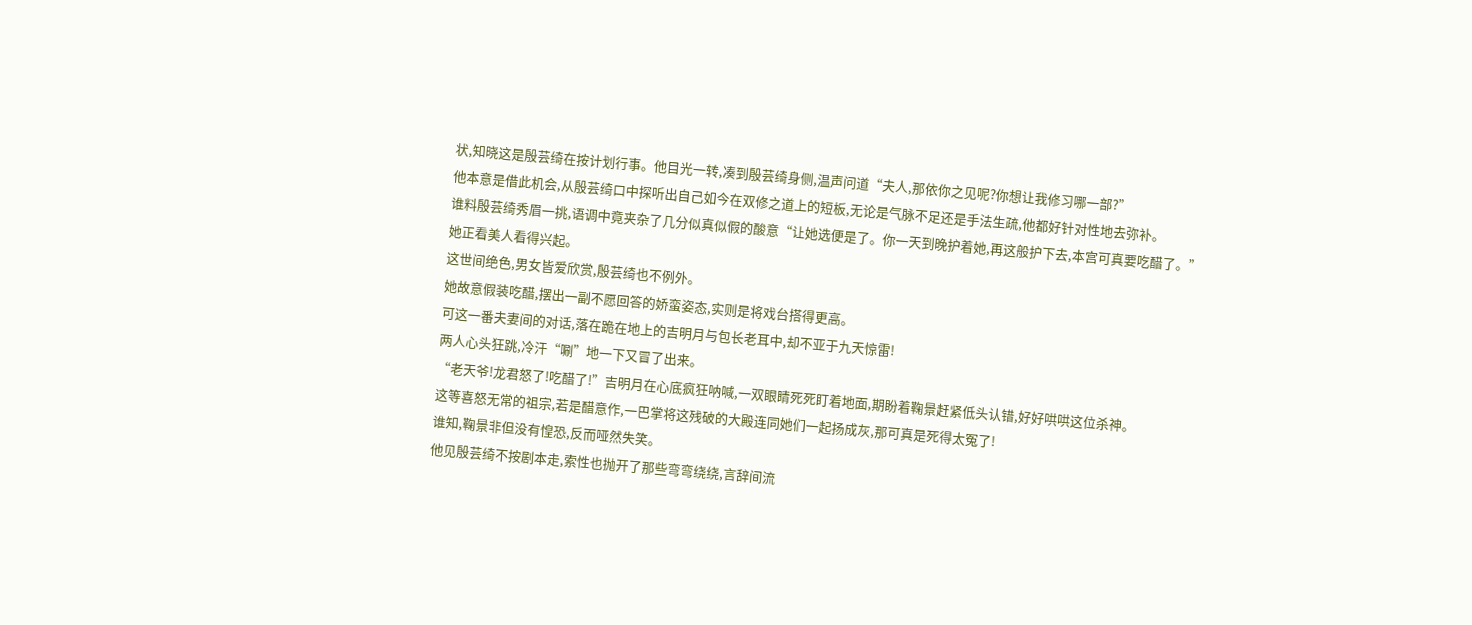状,知晓这是殷芸绮在按计划行事。他目光一转,凑到殷芸绮身侧,温声问道“夫人,那依你之见呢?你想让我修习哪一部?”
他本意是借此机会,从殷芸绮口中探听出自己如今在双修之道上的短板,无论是气脉不足还是手法生疏,他都好针对性地去弥补。
谁料殷芸绮秀眉一挑,语调中竟夹杂了几分似真似假的酸意“让她选便是了。你一天到晚护着她,再这般护下去,本宫可真要吃醋了。”
她正看美人看得兴起。
这世间绝色,男女皆爱欣赏,殷芸绮也不例外。
她故意假装吃醋,摆出一副不愿回答的娇蛮姿态,实则是将戏台搭得更高。
可这一番夫妻间的对话,落在跪在地上的吉明月与包长老耳中,却不亚于九天惊雷!
两人心头狂跳,冷汗“唰”地一下又冒了出来。
“老天爷!龙君怒了!吃醋了!”吉明月在心底疯狂呐喊,一双眼睛死死盯着地面,期盼着鞠景赶紧低头认错,好好哄哄这位杀神。
这等喜怒无常的祖宗,若是醋意作,一巴掌将这残破的大殿连同她们一起扬成灰,那可真是死得太冤了!
谁知,鞠景非但没有惶恐,反而哑然失笑。
他见殷芸绮不按剧本走,索性也抛开了那些弯弯绕绕,言辞间流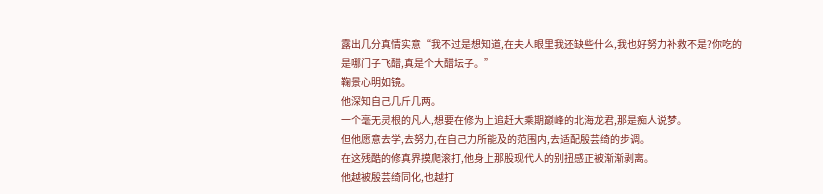露出几分真情实意“我不过是想知道,在夫人眼里我还缺些什么,我也好努力补救不是?你吃的是哪门子飞醋,真是个大醋坛子。”
鞠景心明如镜。
他深知自己几斤几两。
一个毫无灵根的凡人,想要在修为上追赶大乘期巅峰的北海龙君,那是痴人说梦。
但他愿意去学,去努力,在自己力所能及的范围内,去适配殷芸绮的步调。
在这残酷的修真界摸爬滚打,他身上那股现代人的别扭感正被渐渐剥离。
他越被殷芸绮同化,也越打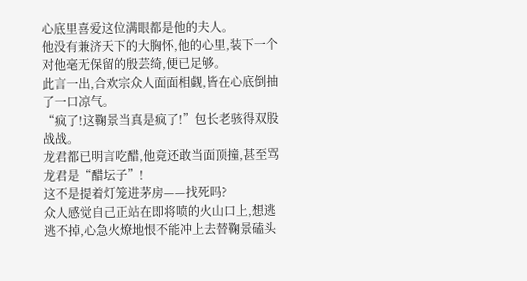心底里喜爱这位满眼都是他的夫人。
他没有兼济天下的大胸怀,他的心里,装下一个对他毫无保留的殷芸绮,便已足够。
此言一出,合欢宗众人面面相觑,皆在心底倒抽了一口凉气。
“疯了!这鞠景当真是疯了!”包长老骇得双股战战。
龙君都已明言吃醋,他竟还敢当面顶撞,甚至骂龙君是“醋坛子”!
这不是提着灯笼进茅房——找死吗?
众人感觉自己正站在即将喷的火山口上,想逃逃不掉,心急火燎地恨不能冲上去替鞠景磕头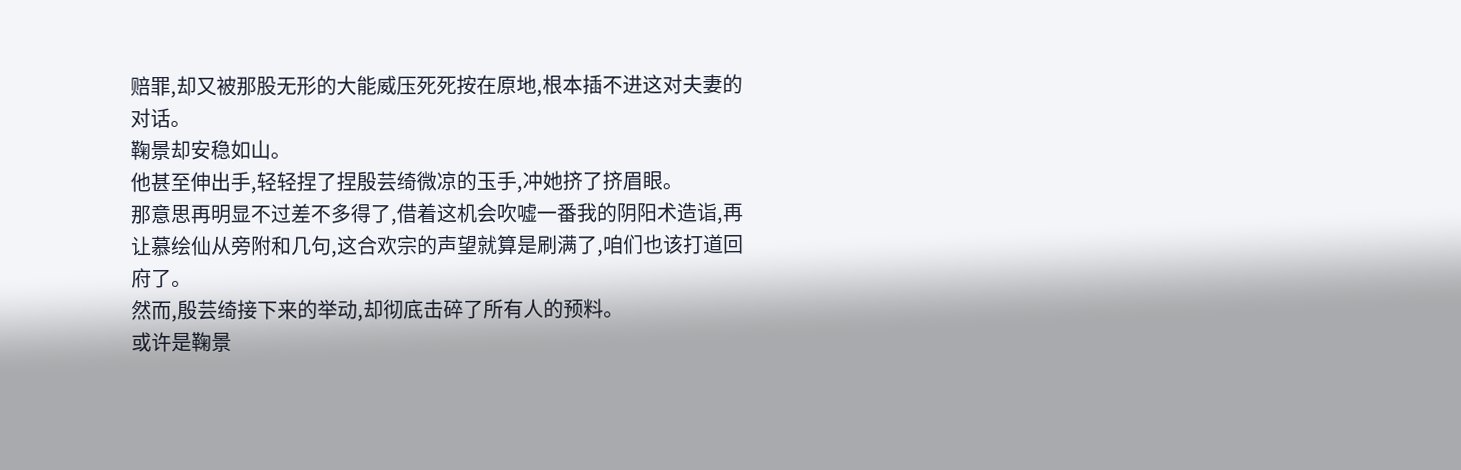赔罪,却又被那股无形的大能威压死死按在原地,根本插不进这对夫妻的对话。
鞠景却安稳如山。
他甚至伸出手,轻轻捏了捏殷芸绮微凉的玉手,冲她挤了挤眉眼。
那意思再明显不过差不多得了,借着这机会吹嘘一番我的阴阳术造诣,再让慕绘仙从旁附和几句,这合欢宗的声望就算是刷满了,咱们也该打道回府了。
然而,殷芸绮接下来的举动,却彻底击碎了所有人的预料。
或许是鞠景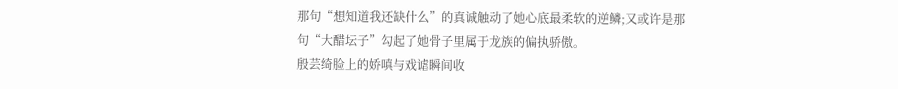那句“想知道我还缺什么”的真诚触动了她心底最柔软的逆鳞;又或许是那句“大醋坛子”勾起了她骨子里属于龙族的偏执骄傲。
殷芸绮脸上的娇嗔与戏谑瞬间收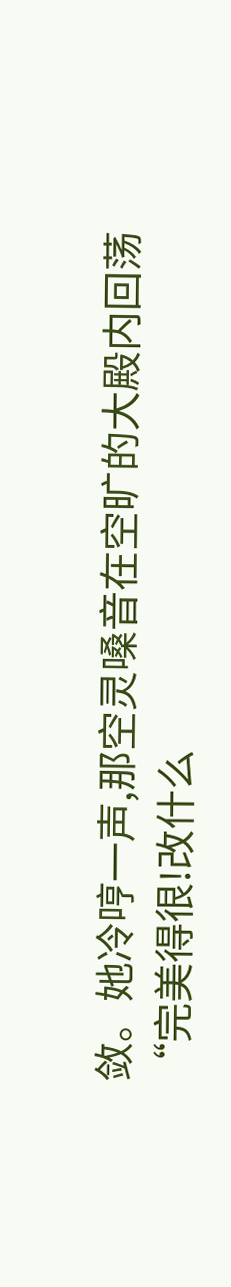敛。她冷哼一声,那空灵嗓音在空旷的大殿内回荡
“完美得很!改什么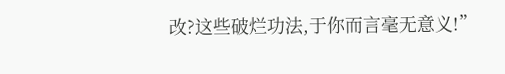改?这些破烂功法,于你而言毫无意义!”